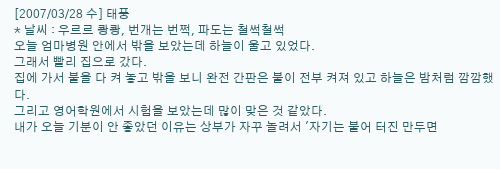[2007/03/28 수] 태풍
* 날씨 : 우르르 쾅쾅, 번개는 번쩍, 파도는 철썩철썩
오늘 엄마병원 안에서 밖을 보았는데 하늘이 울고 있었다.
그래서 빨리 집으로 갔다.
집에 가서 불을 다 켜 놓고 밖을 보니 완전 간판은 불이 전부 켜져 있고 하늘은 밤처럼 깜깜했다.
그리고 영어학원에서 시험을 보았는데 많이 맞은 것 같았다.
내가 오늘 기분이 안 좋았던 이유는 상부가 자꾸 놀려서 '자기는 불어 터진 만두면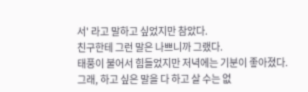서' 라고 말하고 싶었지만 참았다.
친구한테 그런 말은 나쁘니까 그랬다.
태풍이 불어서 힘들었지만 저녁에는 기분이 좋아졌다.
그래, 하고 싶은 말을 다 하고 살 수는 없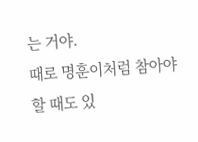는 거야.
때로 명훈이처럼 참아야 할 때도 있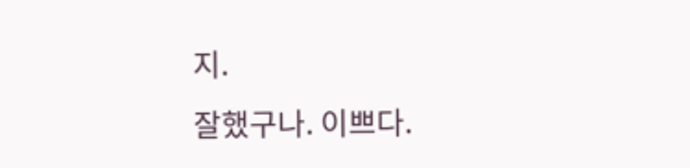지.
잘했구나. 이쁘다.